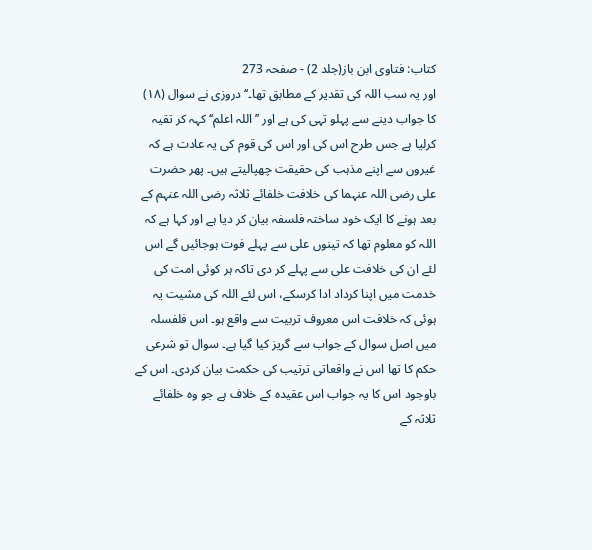کتاب: فتاوی ابن باز(جلد 2) - صفحہ 273
اور یہ سب اللہ کی تقدیر کے مطابق تھا۔‘‘ دروزی نے سوال (۱۸) کا جواب دینے سے پہلو تہی کی ہے اور ’’اللہ اعلم‘‘ کہہ کر تقیہ کرلیا ہے جس طرح اس کی اور اس کی قوم کی یہ عادت ہے کہ غیروں سے اپنے مذہب کی حقیقت چھپالیتے ہیں۔ پھر حضرت علی رضی اللہ عنہما کی خلافت خلفائے ثلاثہ رضی اللہ عنہم کے بعد ہونے کا ایک خود ساختہ فلسفہ بیان کر دیا ہے اور کہا ہے کہ اللہ کو معلوم تھا کہ تینوں علی سے پہلے فوت ہوجائیں گے اس لئے ان کی خلافت علی سے پہلے کر دی تاکہ ہر کوئی امت کی خدمت میں اپنا کرداد ادا کرسکے، اس لئے اللہ کی مشیت یہ ہوئی کہ خلافت اس معروف تربیت سے واقع ہو۔ اس فلفسلہ میں اصل سوال کے جواب سے گریز کیا گیا ہے۔ سوال تو شرعی حکم کا تھا اس نے واقعاتی ترتیب کی حکمت بیان کردی۔ اس کے باوجود اس کا یہ جواب اس عقیدہ کے خلاف ہے جو وہ خلفائے ثلاثہ کے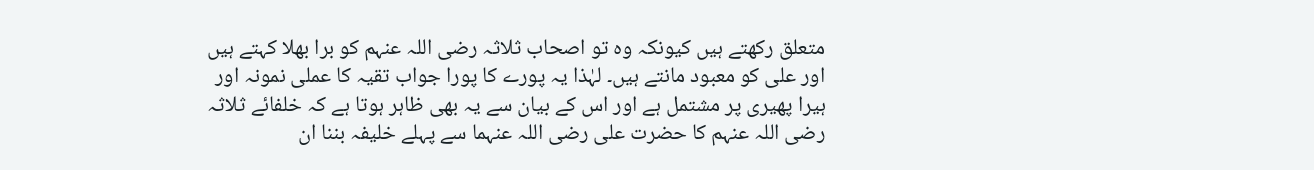متعلق رکھتے ہیں کیونکہ وہ تو اصحاب ثلاثہ رضی اللہ عنہم کو برا بھلا کہتے ہیں اور علی کو معبود مانتے ہیں۔ لہٰذا یہ پورے کا پورا جواب تقیہ کا عملی نمونہ اور ہیرا پھیری پر مشتمل ہے اور اس کے بیان سے یہ بھی ظاہر ہوتا ہے کہ خلفائے ثلاثہ رضی اللہ عنہم کا حضرت علی رضی اللہ عنہما سے پہلے خلیفہ بننا ان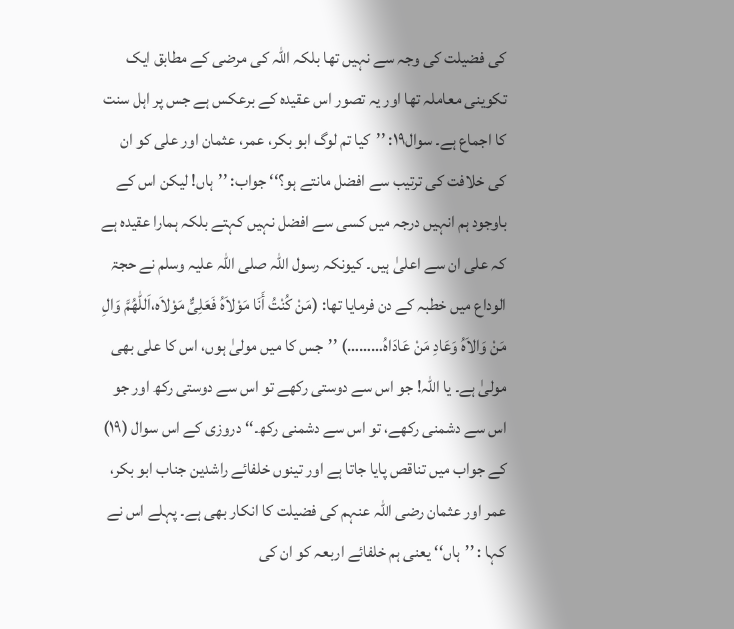کی فضیلت کی وجہ سے نہیں تھا بلکہ اللہ کی مرضی کے مطابق ایک تکوینی معاملہ تھا اور یہ تصور اس عقیدہ کے برعکس ہے جس پر اہل سنت کا اجماع ہے۔ سوال۱۹: ’’کیا تم لوگ ابو بکر، عمر، عثمان اور علی کو ان کی خلافت کی ترتیب سے افضل مانتے ہو؟‘‘ جواب: ’’ہاں! لیکن اس کے باوجود ہم انہیں درجہ میں کسی سے افضل نہیں کہتے بلکہ ہمارا عقیدہ ہے کہ علی ان سے اعلیٰ ہیں۔ کیونکہ رسول اللہ صلی اللہ علیہ وسلم نے حجۃ الوداع میں خطبہ کے دن فرمایا تھا: (مَنْ کُنْتُ أَنَا مَوْلاَہُ فَعَلِیٌّ مَوْلاَہ،اَللّٰھُمَّ وَالِ مَنْ وَالاَہُ وَعَادِ مَنْ عَادَاہُ………) ’’جس کا میں مولیٰ ہوں، اس کا علی بھی مولیٰ ہے۔ یا اللہ! جو اس سے دوستی رکھے تو اس سے دوستی رکھ اور جو اس سے دشمنی رکھے، تو اس سے دشمنی رکھ۔‘‘ دروزی کے اس سوال (۱۹) کے جواب میں تناقص پایا جاتا ہے اور تینوں خلفائے راشدین جناب ابو بکر، عمر اور عثمان رضی اللہ عنہم کی فضیلت کا انکار بھی ہے۔ پہلے اس نے کہا : ’’ہاں‘‘ یعنی ہم خلفائے اربعہ کو ان کی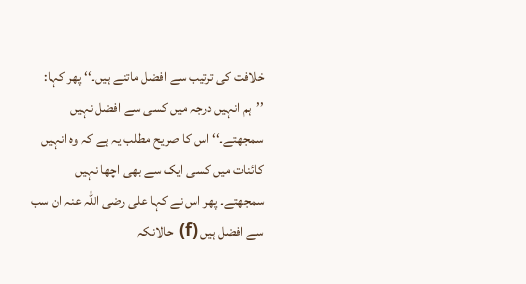خلافت کی ترتیب سے افضل ماتنے ہیں۔‘‘ پھر کہا: ’’ہم انہیں درجہ میں کسی سے افضل نہیں سمجھتے۔‘‘ اس کا صریح مطلب یہ ہے کہ وہ انہیں کائنات میں کسی ایک سے بھی اچھا نہیں سمجھتے۔ پھر اس نے کہا علی رضی اللہ عنہ ان سب سے افضل ہیں (f) حالانکہ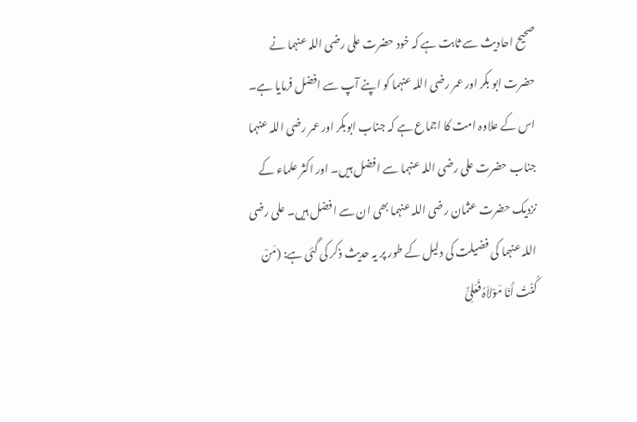صحیح احادیث سے ثابت ہے کہ خود حضرت علی رضی اللہ عنہما نے حضرت ابو بکر اور عمر رضی اللہ عنہما کو اپنے آپ سے افضل فرمایا ہے۔ اس کے علاوہ امت کا اجماع ہے کہ جناب ابوبکر اور عمر رضی اللہ عنہما جناب حضرت علی رضی اللہ عنہما سے افضل ہیں۔ اور اکثر علماء کے نزدیک حضرت عثمان رضی اللہ عنہما بھی ان سے افضل ہیں۔ علی رضی اللہ عنہما کی فضیلت کی دلیل کے طور پر یہ حدیث ذکر کی گئی ہے: (مَنْ کُنْتُ أَنَا مَوْلاَہُ فَعَلِیٌّ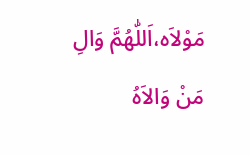مَوْلاَہ،اَللّٰھُمَّ وَالِ مَنْ وَالاَہُ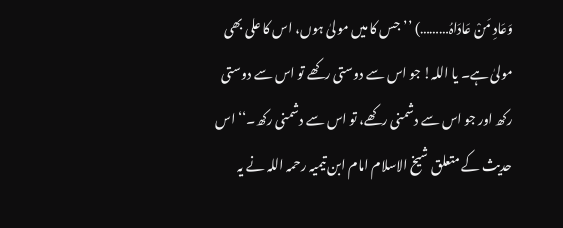وَعَادِ مَنْ عَادَاہُ………) ’’جس کا میں مولیٰ ہوں، اس کا علی بھی مولیٰ ہے۔ یا اللہ! جو اس سے دوستی رکھے تو اس سے دوستی رکھ اور جو اس سے دشمنی رکھے، تو اس سے دشمنی رکھ۔‘‘ اس حدیث کے متعلق شیخ الاسلام امام ابن تیمیہ رحمہ اللہ نے یہ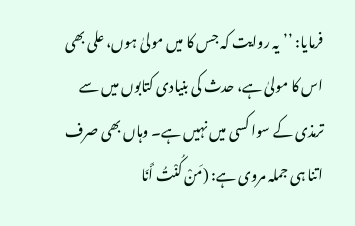فرمایا: ’’یہ روایت کہ جس کا میں مولیٰ ہوں، علی بھی اس کا مولیٰ ہے، حدث کی بنیادی کتابوں میں سے ترمذی کے سوا کسی میں نہیں ہے۔ وہاں بھی صرف اتنا ہی جملہ مروی ہے: (مَنْ کُنْتُ أَنَا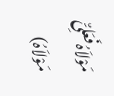مَوْلاَہُ فَعَلِیٌّ مَوْلاَہُ)